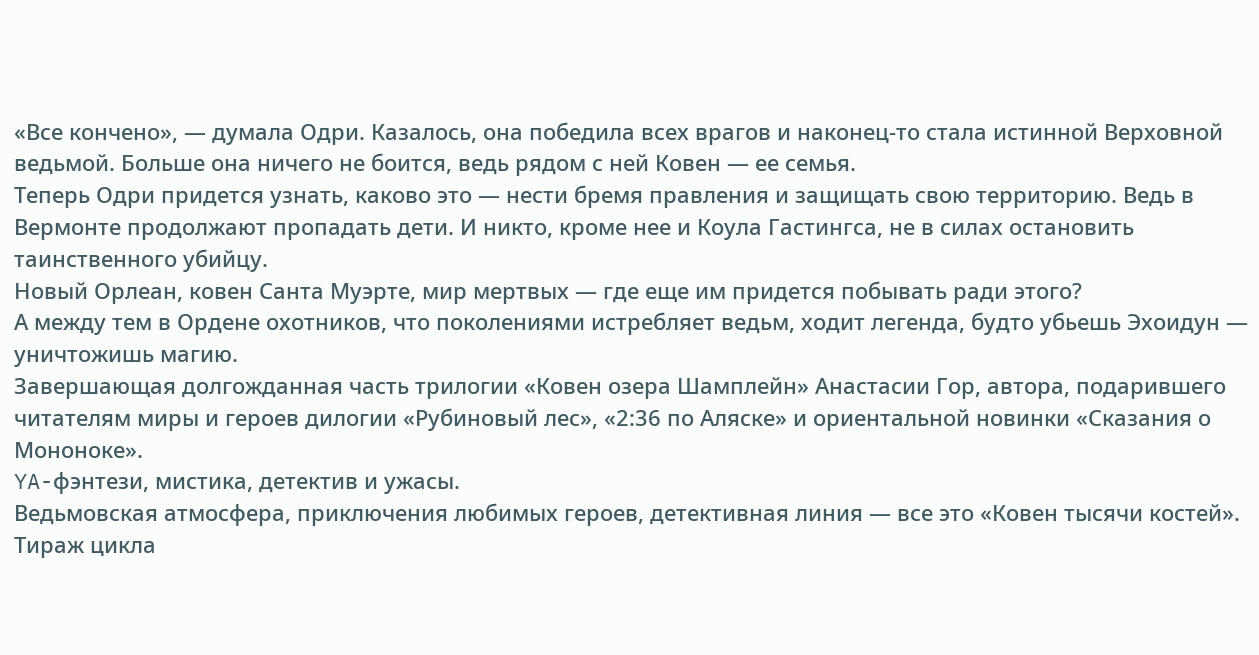«Все кончено», — думала Одри. Казалось, она победила всех врагов и наконец-то стала истинной Верховной ведьмой. Больше она ничего не боится, ведь рядом с ней Ковен — ее семья.
Теперь Одри придется узнать, каково это — нести бремя правления и защищать свою территорию. Ведь в Вермонте продолжают пропадать дети. И никто, кроме нее и Коула Гастингса, не в силах остановить таинственного убийцу.
Новый Орлеан, ковен Санта Муэрте, мир мертвых — где еще им придется побывать ради этого?
А между тем в Ордене охотников, что поколениями истребляет ведьм, ходит легенда, будто убьешь Эхоидун — уничтожишь магию.
Завершающая долгожданная часть трилогии «Ковен озера Шамплейн» Анастасии Гор, автора, подарившего читателям миры и героев дилогии «Рубиновый лес», «2:36 по Аляске» и ориентальной новинки «Сказания о Мононоке».
YA-фэнтези, мистика, детектив и ужасы.
Ведьмовская атмосфера, приключения любимых героев, детективная линия — все это «Ковен тысячи костей».
Тираж цикла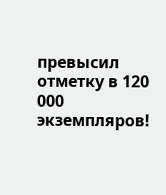превысил отметку в 120 000 экземпляров!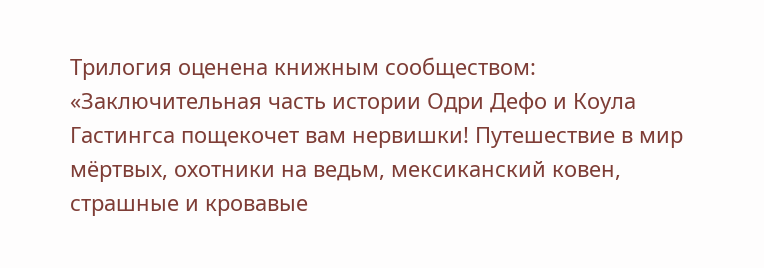Трилогия оценена книжным сообществом:
«Заключительная часть истории Одри Дефо и Коула Гастингса пощекочет вам нервишки! Путешествие в мир мёртвых, охотники на ведьм, мексиканский ковен, страшные и кровавые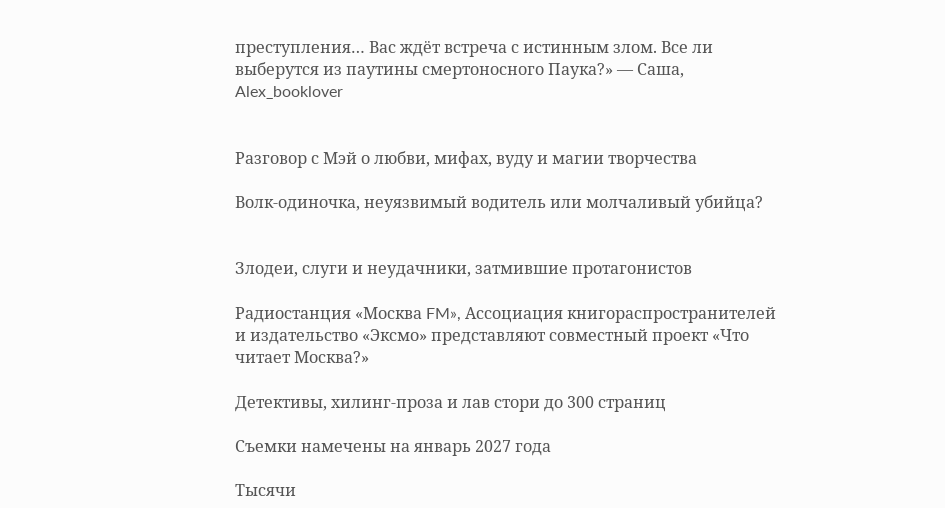преступления… Вас ждёт встреча с истинным злом. Все ли выберутся из паутины смертоносного Паука?» — Саша, Alex_booklover


Разговор с Мэй о любви, мифах, вуду и магии творчества

Волк-одиночка, неуязвимый водитель или молчаливый убийца?


Злодеи, слуги и неудачники, затмившие протагонистов

Радиостанция «Москва FM», Ассоциация книгораспространителей и издательство «Эксмо» представляют совместный проект «Что читает Москва?»

Детективы, хилинг-проза и лав стори до 300 страниц

Съемки намечены на январь 2027 года

Тысячи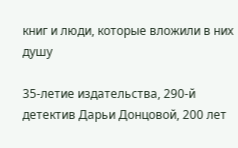книг и люди, которые вложили в них душу

35-летие издательства, 290-й детектив Дарьи Донцовой, 200 лет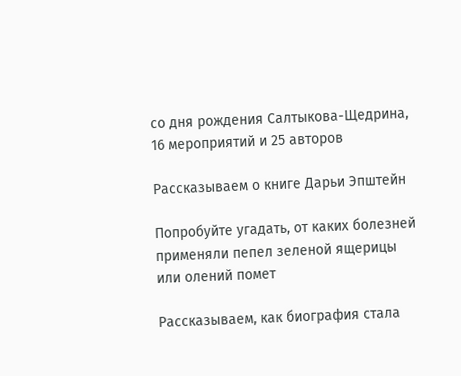со дня рождения Салтыкова-Щедрина, 16 мероприятий и 25 авторов

Рассказываем о книге Дарьи Эпштейн

Попробуйте угадать, от каких болезней применяли пепел зеленой ящерицы или олений помет

Рассказываем, как биография стала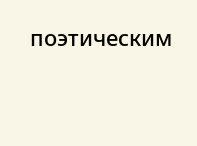поэтическим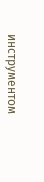инструментом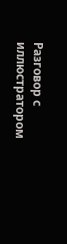Разговор с иллюстратором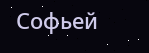Софьей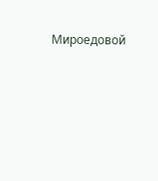Мироедовой